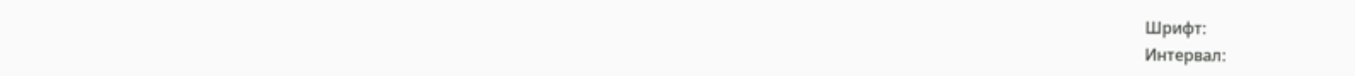Шрифт:
Интервал: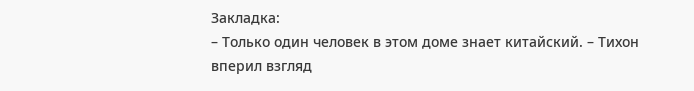Закладка:
– Только один человек в этом доме знает китайский. – Тихон вперил взгляд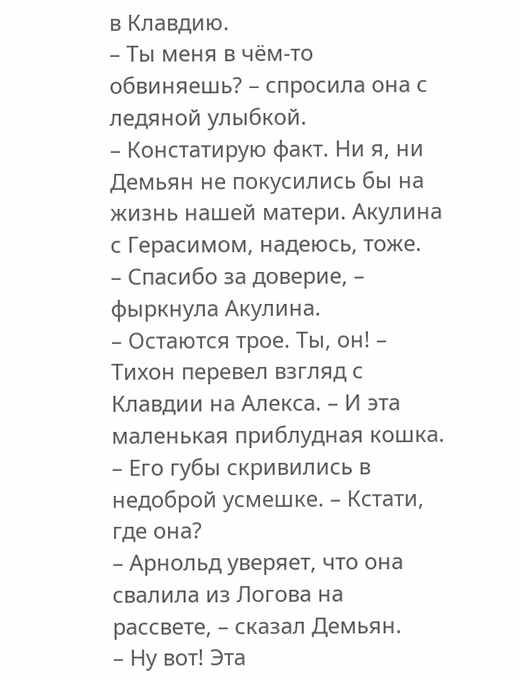в Клавдию.
– Ты меня в чём-то обвиняешь? – спросила она с ледяной улыбкой.
– Констатирую факт. Ни я, ни Демьян не покусились бы на жизнь нашей матери. Акулина с Герасимом, надеюсь, тоже.
– Спасибо за доверие, – фыркнула Акулина.
– Остаются трое. Ты, он! – Тихон перевел взгляд с Клавдии на Алекса. – И эта маленькая приблудная кошка. – Его губы скривились в недоброй усмешке. – Кстати, где она?
– Арнольд уверяет, что она свалила из Логова на рассвете, – сказал Демьян.
– Ну вот! Эта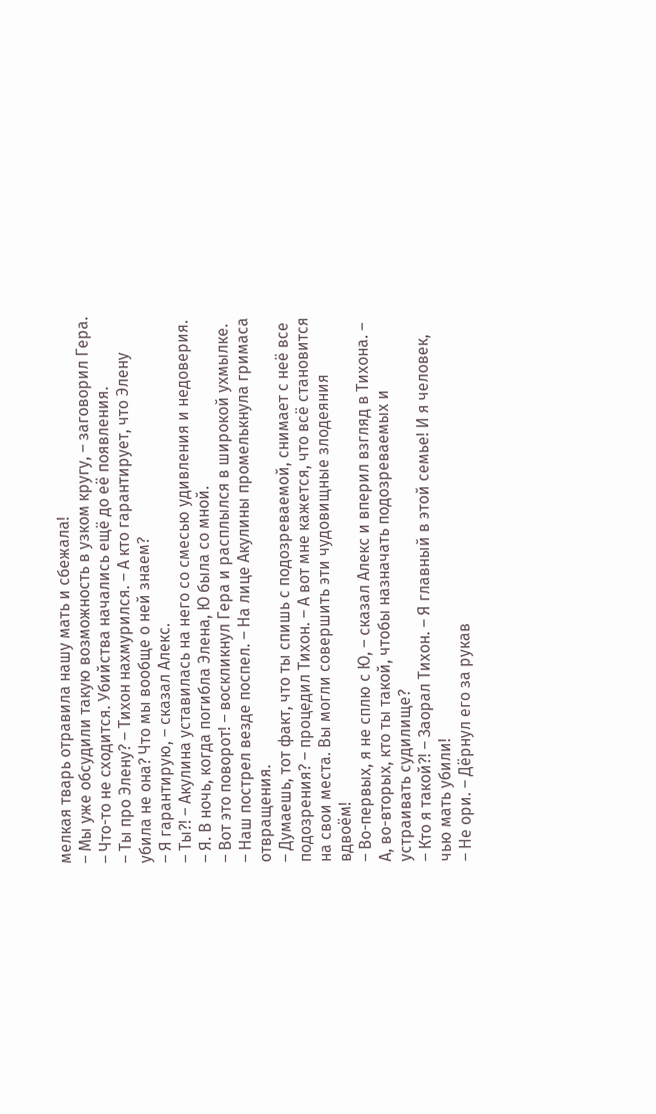мелкая тварь отравила нашу мать и сбежала!
– Мы уже обсудили такую возможность в узком кругу, – заговорил Гера. – Что-то не сходится. Убийства начались ещё до её появления.
– Ты про Элену? – Тихон нахмурился. – А кто гарантирует, что Элену убила не она? Что мы вообще о ней знаем?
– Я гарантирую, – сказал Алекс.
– Ты?! – Акулина уставилась на него со смесью удивления и недоверия.
– Я. В ночь, когда погибла Элена, Ю была со мной.
– Вот это поворот! – воскликнул Гера и расплылся в широкой ухмылке.
– Наш пострел везде поспел. – На лице Акулины промелькнула гримаса отвращения.
– Думаешь, тот факт, что ты спишь с подозреваемой, снимает с неё все подозрения? – процедил Тихон. – А вот мне кажется, что всё становится на свои места. Вы могли совершить эти чудовищные злодеяния вдвоём!
– Во-первых, я не сплю с Ю, – сказал Алекс и вперил взгляд в Тихона. – А, во-вторых, кто ты такой, чтобы назначать подозреваемых и устраивать судилище?
– Кто я такой?! – Заорал Тихон. – Я главный в этой семье! И я человек, чью мать убили!
– Не ори. – Дёрнул его за рукав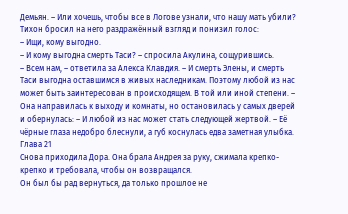Демьян. – Или хочешь, чтобы все в Логове узнали, что нашу мать убили?
Тихон бросил на него раздражённый взгляд и понизил голос:
– Ищи, кому выгодно.
– И кому выгодна смерть Таси? – спросила Акулина, сощурившись.
– Всем нам, – ответила за Алекса Клавдия. – И смерть Элены, и смерть Таси выгодна оставшимся в живых наследникам. Поэтому любой из нас может быть заинтересован в происходящем. В той или иной степени. – Она направилась к выходу и комнаты, но остановилась у самых дверей и обернулась: – И любой из нас может стать следующей жертвой. – Её чёрные глаза недобро блеснули, а губ коснулась едва заметная улыбка.
Глава 21
Снова приходила Дора. Она брала Андрея за руку, сжимала крепко-крепко и требовала, чтобы он возвращался.
Он был бы рад вернуться, да только прошлое не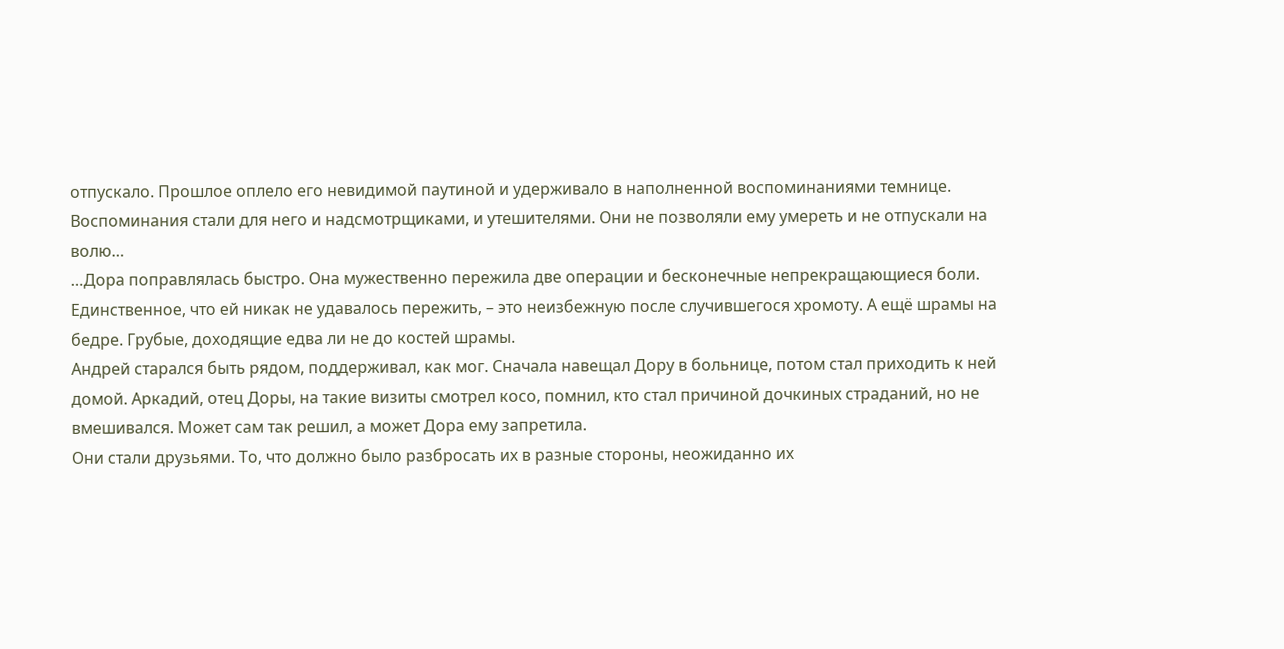отпускало. Прошлое оплело его невидимой паутиной и удерживало в наполненной воспоминаниями темнице. Воспоминания стали для него и надсмотрщиками, и утешителями. Они не позволяли ему умереть и не отпускали на волю…
…Дора поправлялась быстро. Она мужественно пережила две операции и бесконечные непрекращающиеся боли. Единственное, что ей никак не удавалось пережить, – это неизбежную после случившегося хромоту. А ещё шрамы на бедре. Грубые, доходящие едва ли не до костей шрамы.
Андрей старался быть рядом, поддерживал, как мог. Сначала навещал Дору в больнице, потом стал приходить к ней домой. Аркадий, отец Доры, на такие визиты смотрел косо, помнил, кто стал причиной дочкиных страданий, но не вмешивался. Может сам так решил, а может Дора ему запретила.
Они стали друзьями. То, что должно было разбросать их в разные стороны, неожиданно их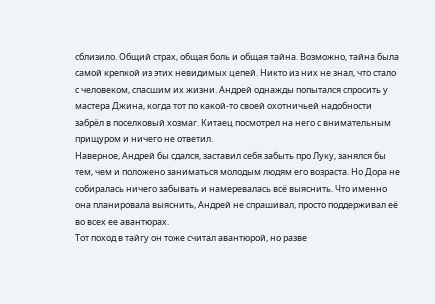сблизило. Общий страх, общая боль и общая тайна. Возможно, тайна была самой крепкой из этих невидимых цепей. Никто из них не знал, что стало с человеком, спасшим их жизни. Андрей однажды попытался спросить у мастера Джина, когда тот по какой-то своей охотничьей надобности забрёл в поселковый хозмаг. Китаец посмотрел на него с внимательным прищуром и ничего не ответил.
Наверное, Андрей бы сдался, заставил себя забыть про Луку, занялся бы тем, чем и положено заниматься молодым людям его возраста. Но Дора не собиралась ничего забывать и намеревалась всё выяснить. Что именно она планировала выяснить, Андрей не спрашивал, просто поддерживал её во всех ее авантюрах.
Тот поход в тайгу он тоже считал авантюрой, но разве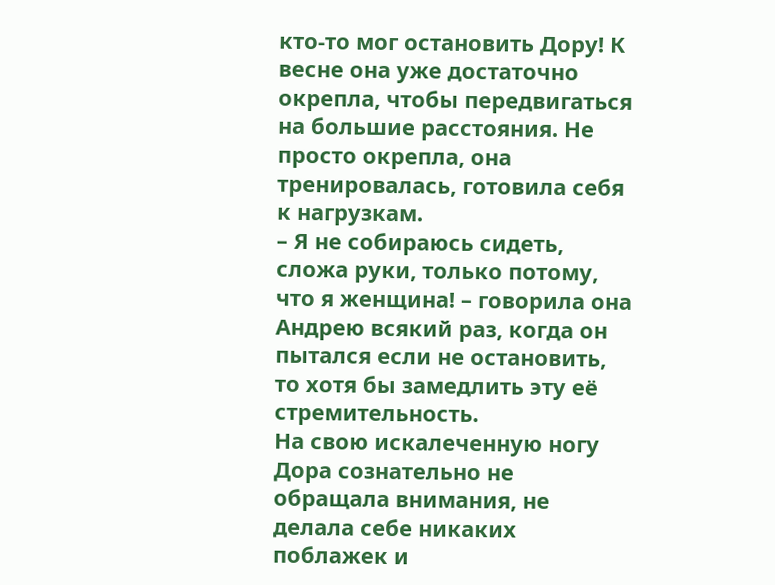кто-то мог остановить Дору! К весне она уже достаточно окрепла, чтобы передвигаться на большие расстояния. Не просто окрепла, она тренировалась, готовила себя к нагрузкам.
– Я не собираюсь сидеть, сложа руки, только потому, что я женщина! – говорила она Андрею всякий раз, когда он пытался если не остановить, то хотя бы замедлить эту её стремительность.
На свою искалеченную ногу Дора сознательно не обращала внимания, не делала себе никаких поблажек и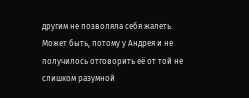другим не позволяла себя жалеть. Может быть, потому у Андрея и не получилось отговорить её от той не слишком разумной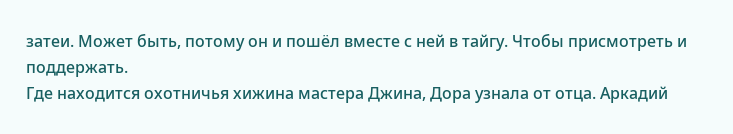затеи. Может быть, потому он и пошёл вместе с ней в тайгу. Чтобы присмотреть и поддержать.
Где находится охотничья хижина мастера Джина, Дора узнала от отца. Аркадий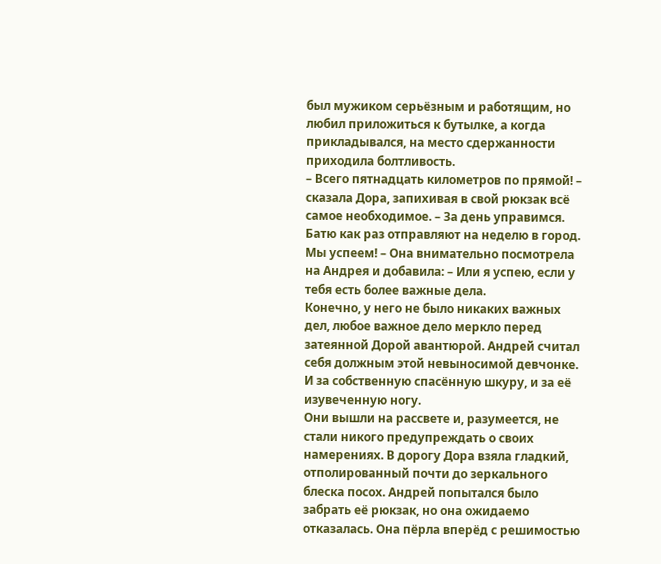был мужиком серьёзным и работящим, но любил приложиться к бутылке, а когда прикладывался, на место сдержанности приходила болтливость.
– Всего пятнадцать километров по прямой! – сказала Дора, запихивая в свой рюкзак всё самое необходимое. – За день управимся. Батю как раз отправляют на неделю в город. Мы успеем! – Она внимательно посмотрела на Андрея и добавила: – Или я успею, если у тебя есть более важные дела.
Конечно, у него не было никаких важных дел, любое важное дело меркло перед затеянной Дорой авантюрой. Андрей считал себя должным этой невыносимой девчонке. И за собственную спасённую шкуру, и за её изувеченную ногу.
Они вышли на рассвете и, разумеется, не стали никого предупреждать о своих намерениях. В дорогу Дора взяла гладкий, отполированный почти до зеркального блеска посох. Андрей попытался было забрать её рюкзак, но она ожидаемо отказалась. Она пёрла вперёд с решимостью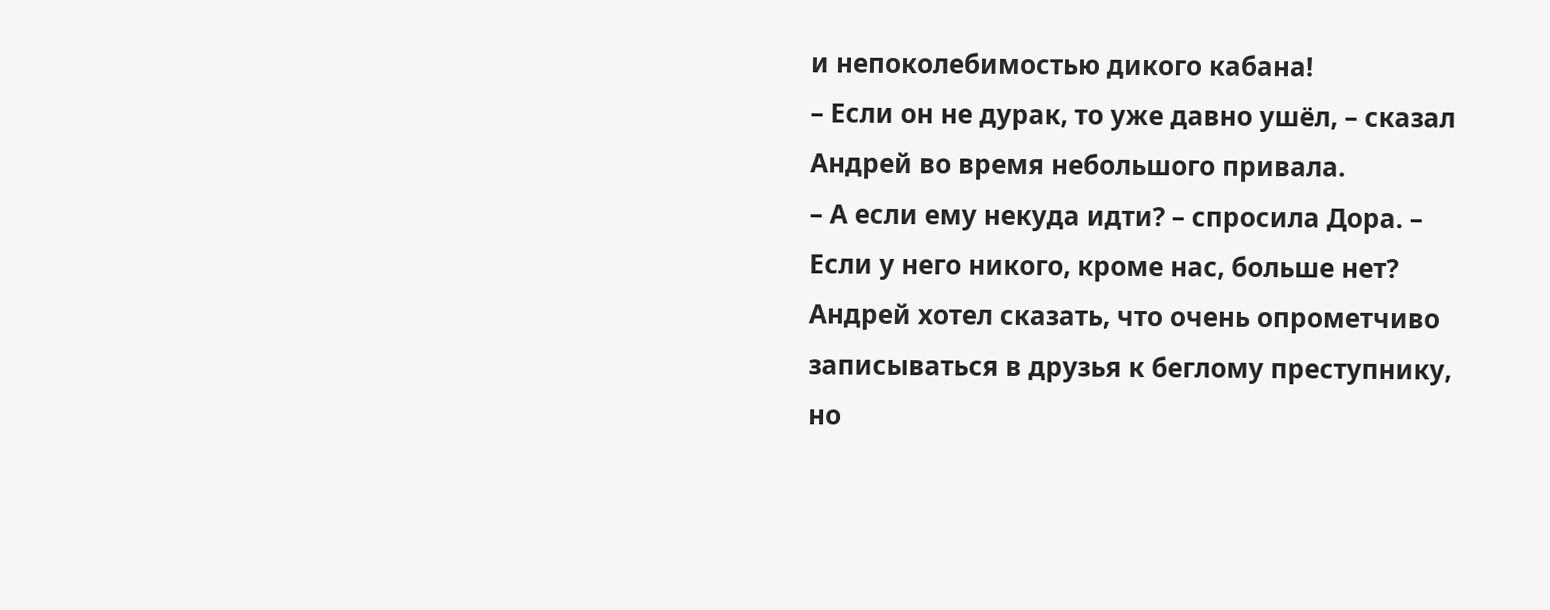и непоколебимостью дикого кабана!
– Если он не дурак, то уже давно ушёл, – сказал Андрей во время небольшого привала.
– А если ему некуда идти? – спросила Дора. – Если у него никого, кроме нас, больше нет?
Андрей хотел сказать, что очень опрометчиво записываться в друзья к беглому преступнику, но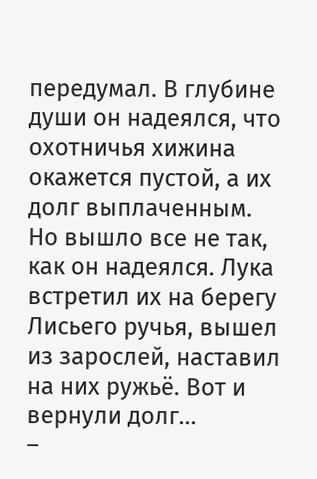передумал. В глубине души он надеялся, что охотничья хижина окажется пустой, а их долг выплаченным.
Но вышло все не так, как он надеялся. Лука встретил их на берегу Лисьего ручья, вышел из зарослей, наставил на них ружьё. Вот и вернули долг…
–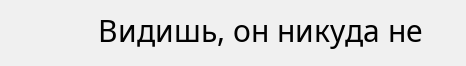Видишь, он никуда не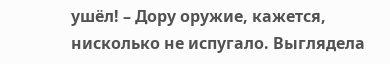ушёл! – Дору оружие, кажется, нисколько не испугало. Выглядела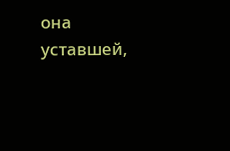она уставшей,